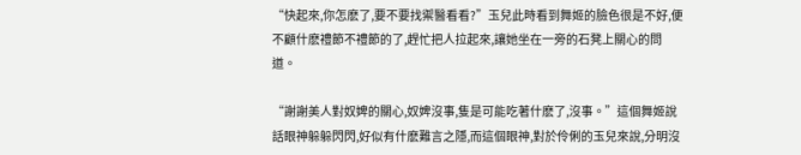“快起來,你怎麽了,要不要找禦醫看看?”玉兒此時看到舞姬的臉色很是不好,便不顧什麽禮節不禮節的了,趕忙把人拉起來,讓她坐在一旁的石凳上關心的問道。

“謝謝美人對奴婢的關心,奴婢沒事,隻是可能吃著什麽了,沒事。”這個舞姬說話眼神躲躲閃閃,好似有什麽難言之隱,而這個眼神,對於伶俐的玉兒來說,分明沒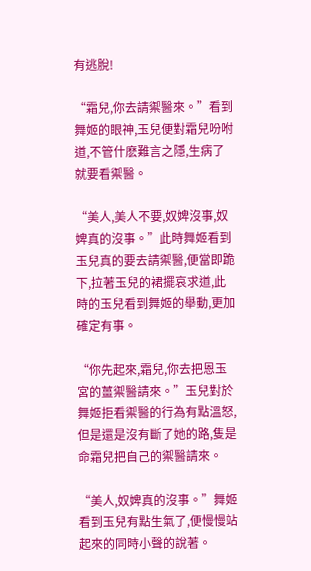有逃脫!

“霜兒,你去請禦醫來。”看到舞姬的眼神,玉兒便對霜兒吩咐道,不管什麽難言之隱,生病了就要看禦醫。

“美人,美人不要,奴婢沒事,奴婢真的沒事。”此時舞姬看到玉兒真的要去請禦醫,便當即跪下,拉著玉兒的裙擺哀求道,此時的玉兒看到舞姬的舉動,更加確定有事。

“你先起來,霜兒,你去把恩玉宮的薑禦醫請來。”玉兒對於舞姬拒看禦醫的行為有點溫怒,但是還是沒有斷了她的路,隻是命霜兒把自己的禦醫請來。

“美人,奴婢真的沒事。”舞姬看到玉兒有點生氣了,便慢慢站起來的同時小聲的說著。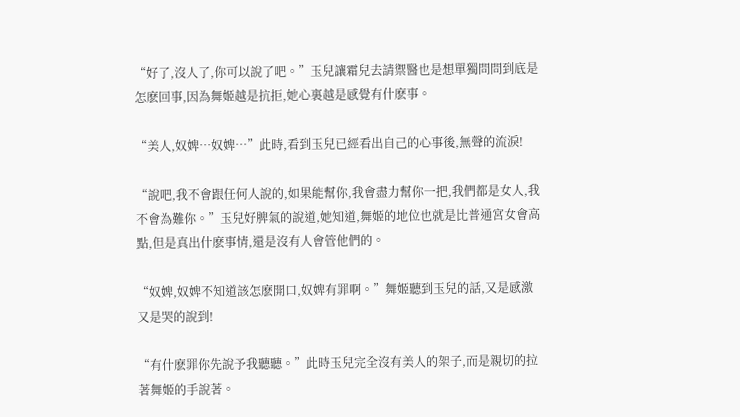“好了,沒人了,你可以說了吧。”玉兒讓霜兒去請禦醫也是想單獨問問到底是怎麽回事,因為舞姬越是抗拒,她心裏越是感覺有什麽事。

“美人,奴婢…奴婢…”此時,看到玉兒已經看出自己的心事後,無聲的流淚!

“說吧,我不會跟任何人說的,如果能幫你,我會盡力幫你一把,我們都是女人,我不會為難你。”玉兒好脾氣的說道,她知道,舞姬的地位也就是比普通宮女會高點,但是真出什麽事情,還是沒有人會管他們的。

“奴婢,奴婢不知道該怎麽開口,奴婢有罪啊。”舞姬聽到玉兒的話,又是感激又是哭的說到!

“有什麽罪你先說予我聽聽。”此時玉兒完全沒有美人的架子,而是親切的拉著舞姬的手說著。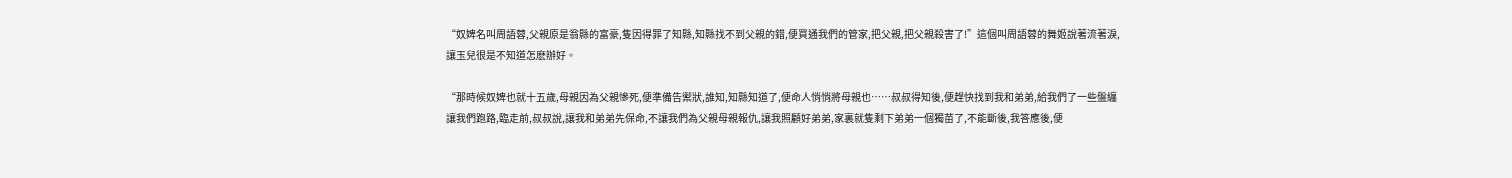“奴婢名叫周語蓉,父親原是翁縣的富豪,隻因得罪了知縣,知縣找不到父親的錯,便買通我們的管家,把父親,把父親殺害了!”這個叫周語蓉的舞姬說著流著淚,讓玉兒很是不知道怎麽辦好。

“那時候奴婢也就十五歲,母親因為父親慘死,便準備告禦狀,誰知,知縣知道了,便命人悄悄將母親也……叔叔得知後,便趕快找到我和弟弟,給我們了一些盤纏讓我們跑路,臨走前,叔叔說,讓我和弟弟先保命,不讓我們為父親母親報仇,讓我照顧好弟弟,家裏就隻剩下弟弟一個獨苗了,不能斷後,我答應後,便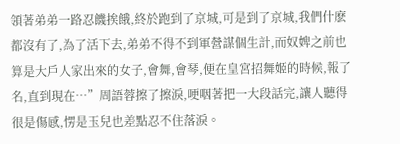領著弟弟一路忍饑挨餓,終於跑到了京城,可是到了京城,我們什麽都沒有了,為了活下去,弟弟不得不到軍營謀個生計,而奴婢之前也算是大戶人家出來的女子,會舞,會琴,便在皇宮招舞姬的時候,報了名,直到現在…”周語蓉擦了擦淚,哽咽著把一大段話完,讓人聽得很是傷感,愣是玉兒也差點忍不住落淚。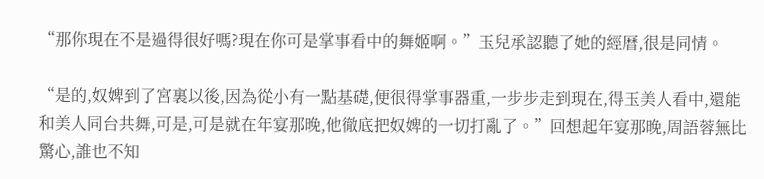“那你現在不是過得很好嗎?現在你可是掌事看中的舞姬啊。”玉兒承認聽了她的經曆,很是同情。

“是的,奴婢到了宮裏以後,因為從小有一點基礎,便很得掌事器重,一步步走到現在,得玉美人看中,還能和美人同台共舞,可是,可是就在年宴那晚,他徹底把奴婢的一切打亂了。”回想起年宴那晚,周語蓉無比驚心,誰也不知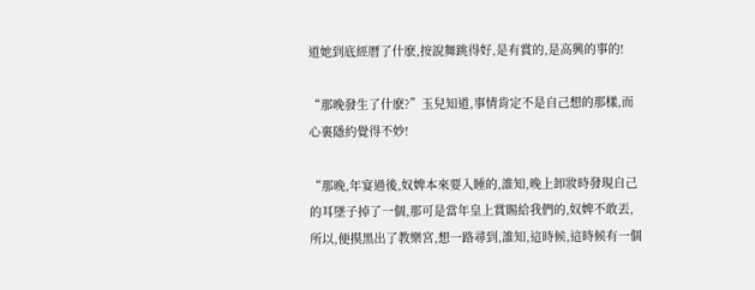道她到底經曆了什麽,按說舞跳得好,是有賞的,是高興的事的!

“那晚發生了什麽?”玉兒知道,事情肯定不是自己想的那樣,而心裏隱約覺得不妙!

“那晚,年宴過後,奴婢本來要入睡的,誰知,晚上卸妝時發現自己的耳墜子掉了一個,那可是當年皇上賞賜給我們的,奴婢不敢丟,所以,便摸黑出了教樂宮,想一路尋到,誰知,這時候,這時候有一個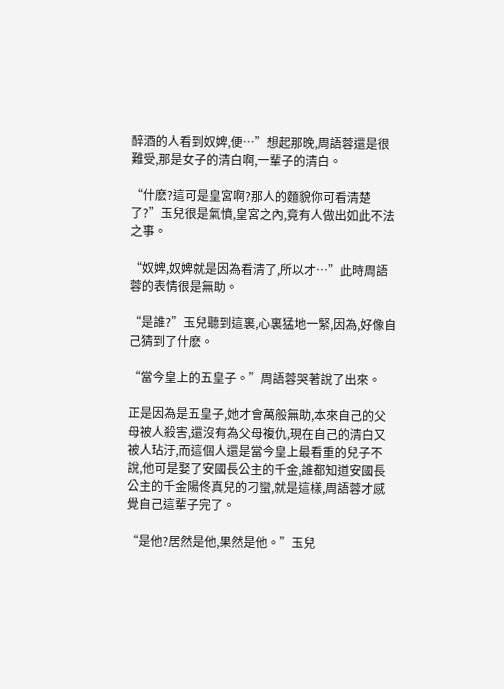醉酒的人看到奴婢,便…”想起那晚,周語蓉還是很難受,那是女子的清白啊,一輩子的清白。

“什麽?這可是皇宮啊?那人的麵貌你可看清楚了?”玉兒很是氣憤,皇宮之內,竟有人做出如此不法之事。

“奴婢,奴婢就是因為看清了,所以才…”此時周語蓉的表情很是無助。

“是誰?”玉兒聽到這裏,心裏猛地一緊,因為,好像自己猜到了什麽。

“當今皇上的五皇子。”周語蓉哭著說了出來。

正是因為是五皇子,她才會萬般無助,本來自己的父母被人殺害,還沒有為父母複仇,現在自己的清白又被人玷汙,而這個人還是當今皇上最看重的兒子不說,他可是娶了安國長公主的千金,誰都知道安國長公主的千金陽佟真兒的刁蠻,就是這樣,周語蓉才感覺自己這輩子完了。

“是他?居然是他,果然是他。”玉兒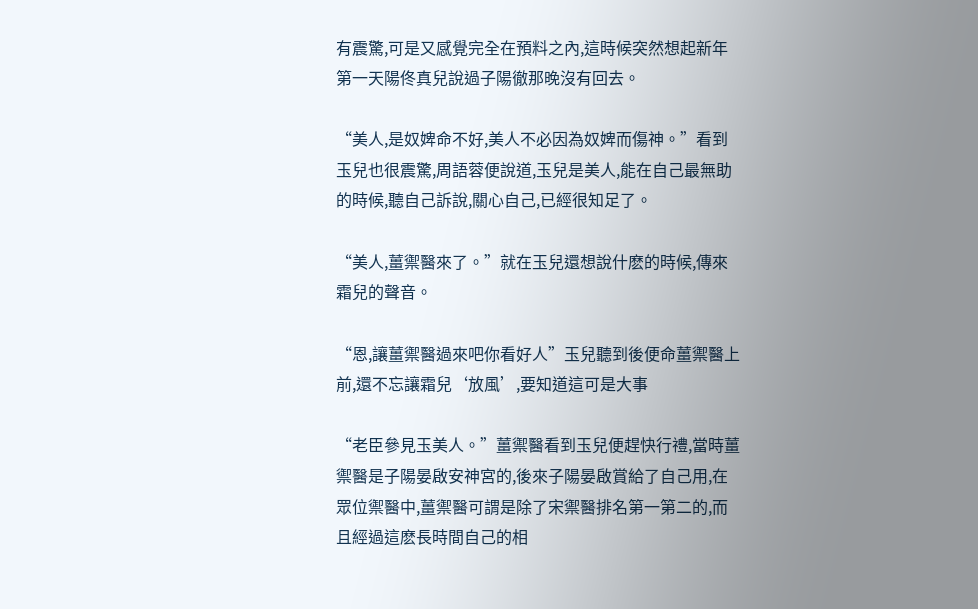有震驚,可是又感覺完全在預料之內,這時候突然想起新年第一天陽佟真兒說過子陽徹那晚沒有回去。

“美人,是奴婢命不好,美人不必因為奴婢而傷神。”看到玉兒也很震驚,周語蓉便說道,玉兒是美人,能在自己最無助的時候,聽自己訴說,關心自己,已經很知足了。

“美人,薑禦醫來了。”就在玉兒還想說什麽的時候,傳來霜兒的聲音。

“恩,讓薑禦醫過來吧你看好人”玉兒聽到後便命薑禦醫上前,還不忘讓霜兒‘放風’,要知道這可是大事

“老臣參見玉美人。”薑禦醫看到玉兒便趕快行禮,當時薑禦醫是子陽晏啟安神宮的,後來子陽晏啟賞給了自己用,在眾位禦醫中,薑禦醫可謂是除了宋禦醫排名第一第二的,而且經過這麽長時間自己的相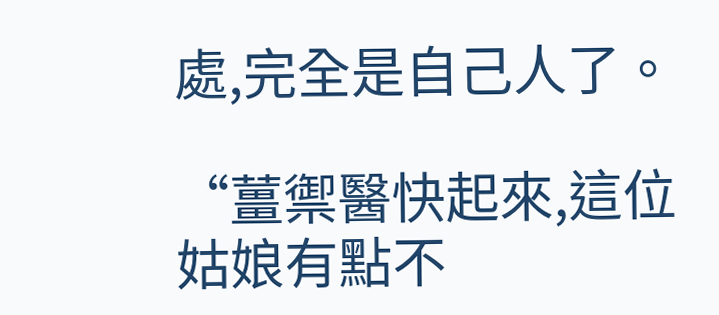處,完全是自己人了。

“薑禦醫快起來,這位姑娘有點不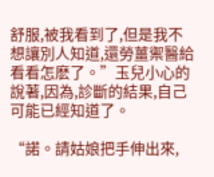舒服,被我看到了,但是我不想讓別人知道,還勞薑禦醫給看看怎麽了。”玉兒小心的說著,因為,診斷的結果,自己可能已經知道了。

“諾。請姑娘把手伸出來,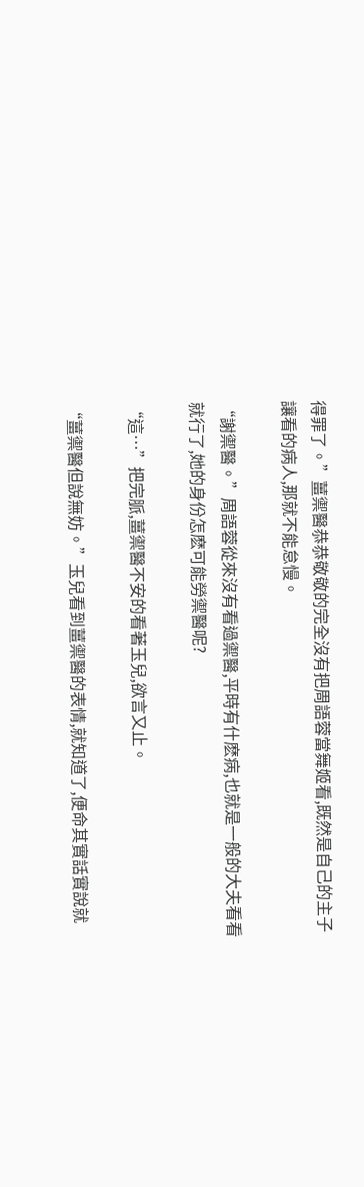得罪了。”薑禦醫恭恭敬敬的完全沒有把周語蓉當舞姬看,既然是自己的主子讓看的病人,那就不能怠慢。

“謝禦醫。”周語蓉從來沒有看過禦醫,平時有什麽病,也就是一般的大夫看看就行了,她的身份怎麽可能勞禦醫呢?

“這…”把完脈,薑禦醫不安的看著玉兒,欲言又止。

“薑禦醫但說無妨。”玉兒看到薑禦醫的表情,就知道了,便命其實話實說就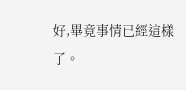好,畢竟事情已經這樣了。